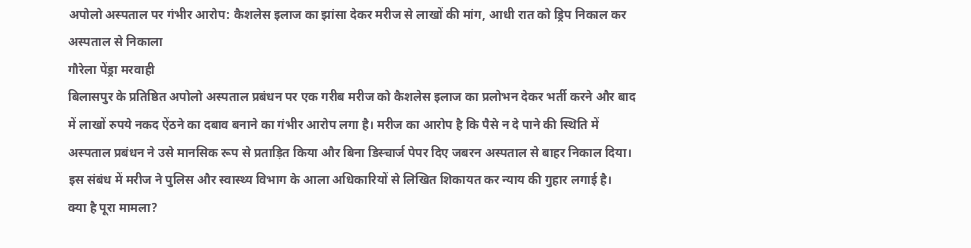अपोलो अस्पताल पर गंभीर आरोप: कैशलेस इलाज का झांसा देकर मरीज से लाखों की मांग, आधी रात को ड्रिप निकाल कर अस्पताल से निकाला
गौरेला पेंड्रा मरवाही
बिलासपुर के प्रतिष्ठित अपोलो अस्पताल प्रबंधन पर एक गरीब मरीज को कैशलेस इलाज का प्रलोभन देकर भर्ती करने और बाद में लाखों रुपये नकद ऐंठने का दबाव बनाने का गंभीर आरोप लगा है। मरीज का आरोप है कि पैसे न दे पाने की स्थिति में अस्पताल प्रबंधन ने उसे मानसिक रूप से प्रताड़ित किया और बिना डिस्चार्ज पेपर दिए जबरन अस्पताल से बाहर निकाल दिया। इस संबंध में मरीज ने पुलिस और स्वास्थ्य विभाग के आला अधिकारियों से लिखित शिकायत कर न्याय की गुहार लगाई है।
क्या है पूरा मामला?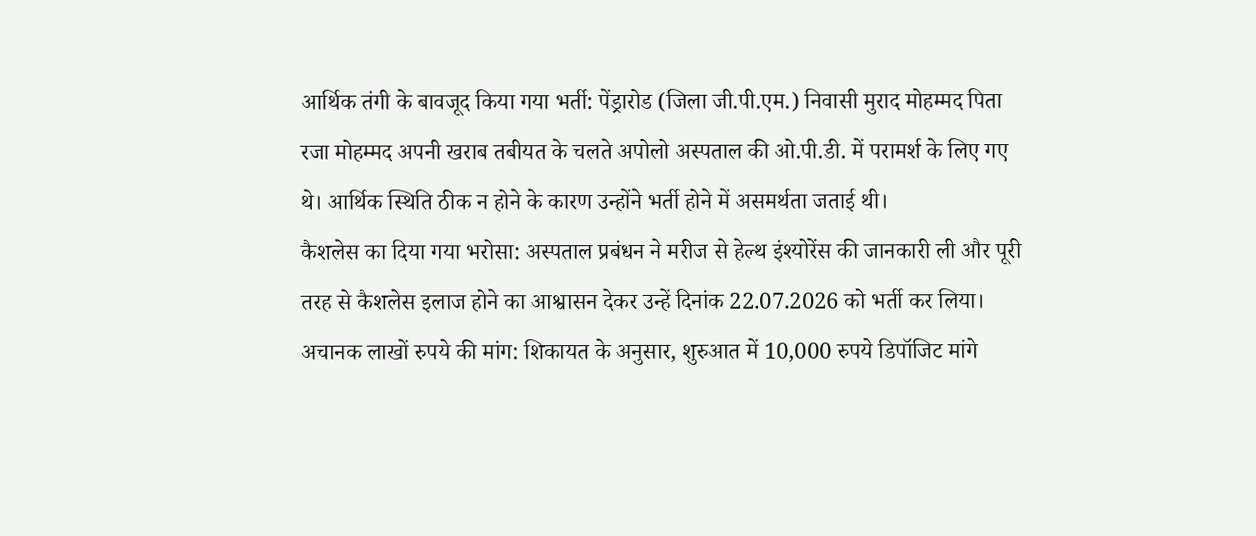आर्थिक तंगी के बावजूद किया गया भर्ती: पेंड्रारोड (जिला जी.पी.एम.) निवासी मुराद मोहम्मद पिता रजा मोहम्मद अपनी खराब तबीयत के चलते अपोलो अस्पताल की ओ.पी.डी. में परामर्श के लिए गए थे। आर्थिक स्थिति ठीक न होने के कारण उन्होंने भर्ती होने में असमर्थता जताई थी।
कैशलेस का दिया गया भरोसा: अस्पताल प्रबंधन ने मरीज से हेल्थ इंश्योरेंस की जानकारी ली और पूरी तरह से कैशलेस इलाज होने का आश्वासन देकर उन्हें दिनांक 22.07.2026 को भर्ती कर लिया।
अचानक लाखों रुपये की मांग: शिकायत के अनुसार, शुरुआत में 10,000 रुपये डिपॉजिट मांगे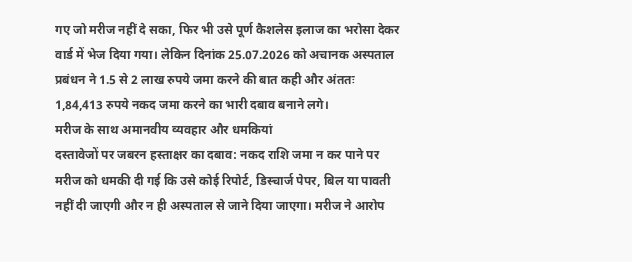गए जो मरीज नहीं दे सका, फिर भी उसे पूर्ण कैशलेस इलाज का भरोसा देकर वार्ड में भेज दिया गया। लेकिन दिनांक 25.07.2026 को अचानक अस्पताल प्रबंधन ने 1.5 से 2 लाख रुपये जमा करने की बात कही और अंततः 1,84,413 रुपये नकद जमा करने का भारी दबाव बनाने लगे।
मरीज के साथ अमानवीय व्यवहार और धमकियां
दस्तावेजों पर जबरन हस्ताक्षर का दबाव: नकद राशि जमा न कर पाने पर मरीज को धमकी दी गई कि उसे कोई रिपोर्ट, डिस्चार्ज पेपर, बिल या पावती नहीं दी जाएगी और न ही अस्पताल से जाने दिया जाएगा। मरीज ने आरोप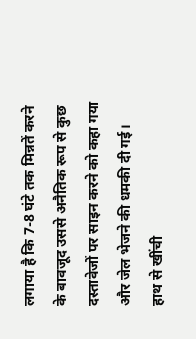लगाया है कि 7-8 घंटे तक मिन्नतें करने के बावजूद उससे अनैतिक रूप से कुछ दस्तावेजों पर साइन करने को कहा गया और जेल भेजने की धमकी दी गई।
हाथ से खींची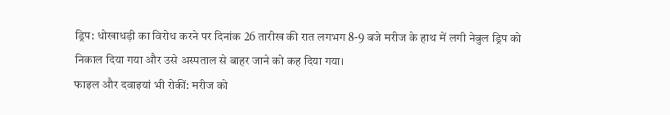ड्रिप: धोखाधड़ी का विरोध करने पर दिनांक 26 तारीख की रात लगभग 8-9 बजे मरीज के हाथ में लगी नेबुल ड्रिप को निकाल दिया गया और उसे अस्पताल से बाहर जाने को कह दिया गया।
फाइल और दवाइयां भी रोकीं: मरीज को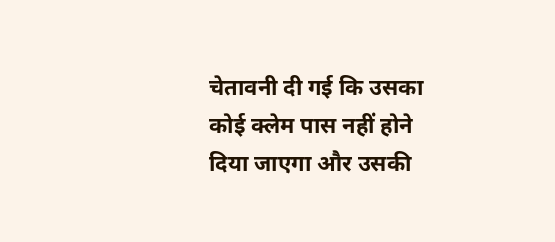चेतावनी दी गई कि उसका कोई क्लेम पास नहीं होने दिया जाएगा और उसकी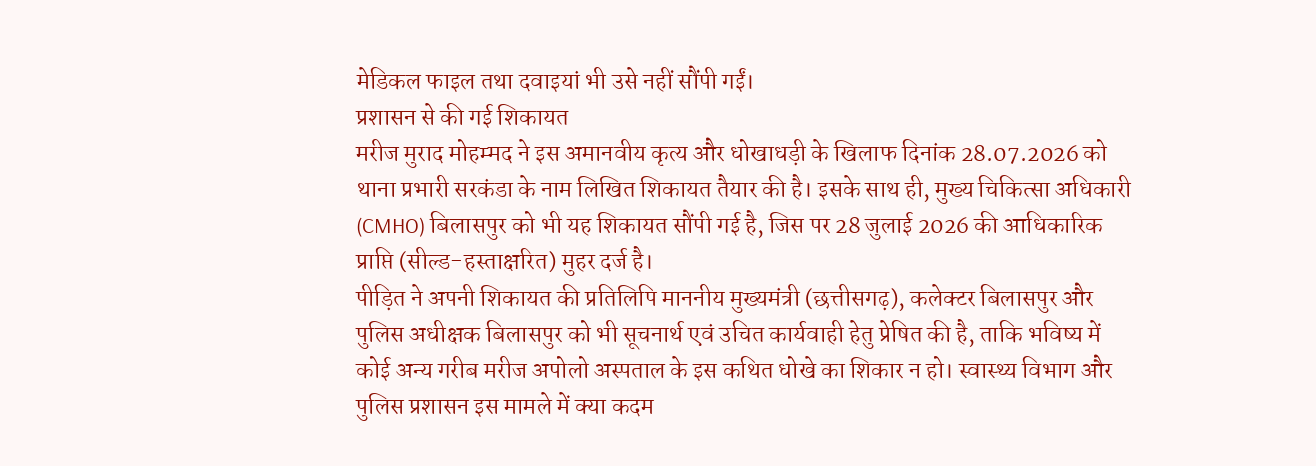मेडिकल फाइल तथा दवाइयां भी उसे नहीं सौंपी गईं।
प्रशासन से की गई शिकायत
मरीज मुराद मोहम्मद ने इस अमानवीय कृत्य और धोखाधड़ी के खिलाफ दिनांक 28.07.2026 को थाना प्रभारी सरकंडा के नाम लिखित शिकायत तैयार की है। इसके साथ ही, मुख्य चिकित्सा अधिकारी (CMHO) बिलासपुर को भी यह शिकायत सौंपी गई है, जिस पर 28 जुलाई 2026 की आधिकारिक प्राप्ति (सील्ड-हस्ताक्षरित) मुहर दर्ज है।
पीड़ित ने अपनी शिकायत की प्रतिलिपि माननीय मुख्यमंत्री (छत्तीसगढ़), कलेक्टर बिलासपुर और पुलिस अधीक्षक बिलासपुर को भी सूचनार्थ एवं उचित कार्यवाही हेतु प्रेषित की है, ताकि भविष्य में कोई अन्य गरीब मरीज अपोलो अस्पताल के इस कथित धोखे का शिकार न हो। स्वास्थ्य विभाग और पुलिस प्रशासन इस मामले में क्या कदम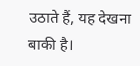उठाते हैं, यह देखना बाकी है।